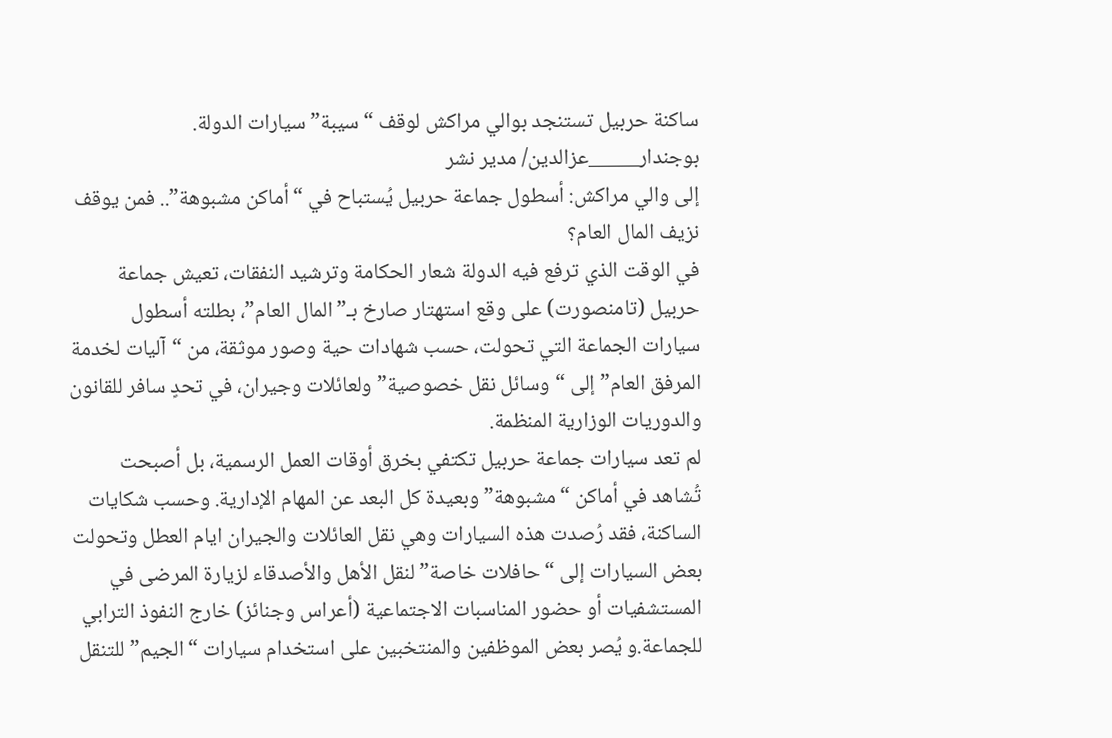ساكنة حربيل تستنجد بوالي مراكش لوقف “سيبة” سيارات الدولة.
بوجندار_____عزالدين/ مدير نشر
إلى والي مراكش: أسطول جماعة حربيل يُستباح في “أماكن مشبوهة”.. فمن يوقف نزيف المال العام؟
في الوقت الذي ترفع فيه الدولة شعار الحكامة وترشيد النفقات، تعيش جماعة حربيل (تامنصورت) على وقع استهتار صارخ بـ”المال العام”، بطلته أسطول سيارات الجماعة التي تحولت، حسب شهادات حية وصور موثقة، من “آليات لخدمة المرفق العام” إلى “وسائل نقل خصوصية” ولعائلات وجيران، في تحدٍ سافر للقانون والدوريات الوزارية المنظمة.
لم تعد سيارات جماعة حربيل تكتفي بخرق أوقات العمل الرسمية، بل أصبحت تُشاهد في أماكن “مشبوهة” وبعيدة كل البعد عن المهام الإدارية. وحسب شكايات الساكنة، فقد رُصدت هذه السيارات وهي نقل العائلات والجيران ايام العطل وتحولت بعض السيارات إلى “حافلات خاصة” لنقل الأهل والأصدقاء لزيارة المرضى في المستشفيات أو حضور المناسبات الاجتماعية (أعراس وجنائز) خارج النفوذ الترابي للجماعة.و يُصر بعض الموظفين والمنتخبين على استخدام سيارات “الجيم” للتنقل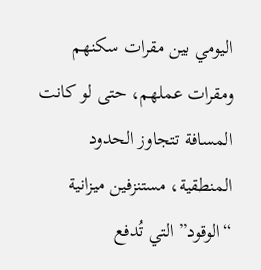اليومي بين مقرات سكنهم ومقرات عملهم، حتى لو كانت المسافة تتجاوز الحدود المنطقية، مستنزفين ميزانية “الوقود” التي تُدفع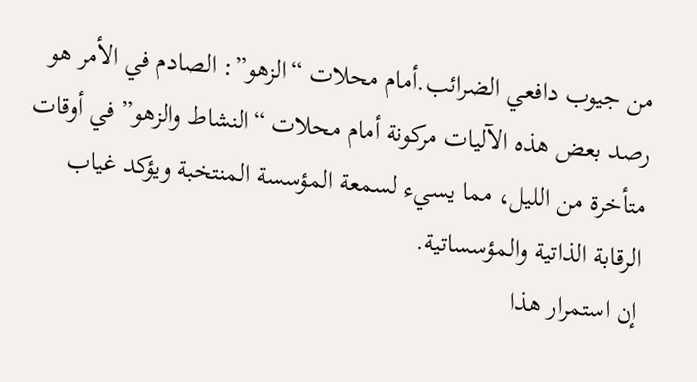من جيوب دافعي الضرائب.أمام محلات “الزهو”: الصادم في الأمر هو رصد بعض هذه الآليات مركونة أمام محلات “النشاط والزهو” في أوقات متأخرة من الليل، مما يسيء لسمعة المؤسسة المنتخبة ويؤكد غياب الرقابة الذاتية والمؤسساتية.
إن استمرار هذا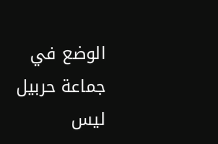الوضع في جماعة حربيل ليس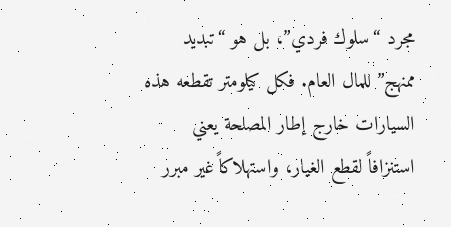مجرد “سلوك فردي”، بل هو “تبديد ممنهج” للمال العام. فكل كيلومتر تقطعه هذه السيارات خارج إطار المصلحة يعني استنزافاً لقطع الغيار، واستهلاكاً غير مبرر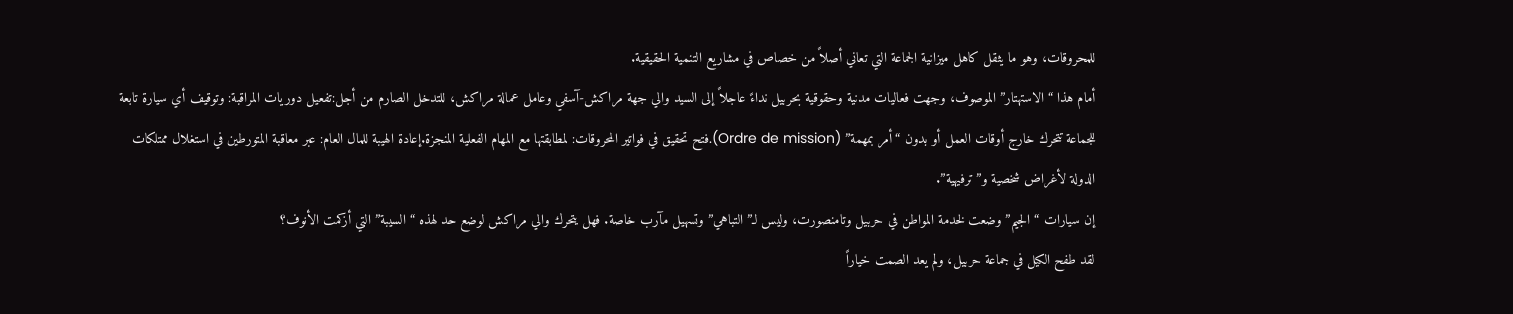للمحروقات، وهو ما يثقل كاهل ميزانية الجماعة التي تعاني أصلاً من خصاص في مشاريع التنمية الحقيقية.
أمام هذا “الاستهتار” الموصوف، وجهت فعاليات مدنية وحقوقية بحربيل نداءً عاجلاً إلى السيد والي جهة مراكش-آسفي وعامل عمالة مراكش، للتدخل الصارم من أجل:تفعيل دوريات المراقبة: وتوقيف أي سيارة تابعة للجماعة تتحرك خارج أوقات العمل أو بدون “أمر بمهمة” (Ordre de mission).فتح تحقيق في فواتير المحروقات: لمطابقتها مع المهام الفعلية المنجزة.إعادة الهيبة للمال العام: عبر معاقبة المتورطين في استغلال ممتلكات الدولة لأغراض شخصية و”ترفيهية”.
إن سيارات “الجيم” وضعت لخدمة المواطن في حربيل وتامنصورت، وليس لـ”التباهي” وتسهيل مآرب خاصة. فهل يتحرك والي مراكش لوضع حد لهذه “السيبة” التي أزكمت الأنوف؟
لقد طفح الكيل في جماعة حربيل، ولم يعد الصمت خياراً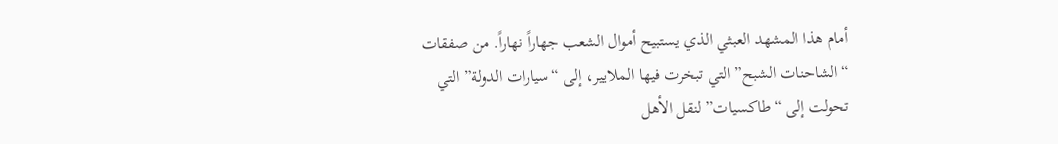أمام هذا المشهد العبثي الذي يستبيح أموال الشعب جهاراً نهاراً. من صفقات “الشاحنات الشبح” التي تبخرت فيها الملايير، إلى “سيارات الدولة” التي تحولت إلى “طاكسيات” لنقل الأهل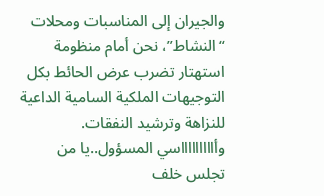والجيران إلى المناسبات ومحلات “النشاط”، نحن أمام منظومة استهتار تضرب عرض الحائط بكل التوجيهات الملكية السامية الداعية للنزاهة وترشيد النفقات.
وأاااااااااسي المسؤول..يا من تجلس خلف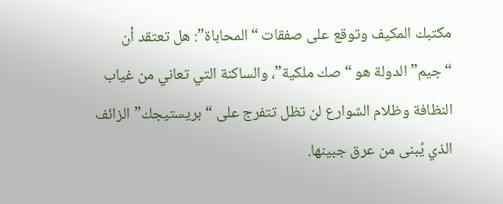مكتبك المكيف وتوقع على صفقات “المحاباة”: هل تعتقد أن “جيم” الدولة هو “صك ملكية”، والساكنة التي تعاني من غياب النظافة وظلام الشوارع لن تظل تتفرج على “بريستيجك” الزائف الذي يُبنى من عرق جبينها.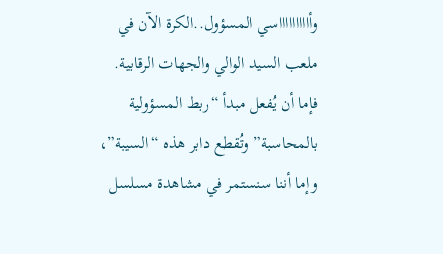وأاااااااااسي المسؤول..الكرة الآن في ملعب السيد الوالي والجهات الرقابية. فإما أن يُفعل مبدأ “ربط المسؤولية بالمحاسبة” وتُقطع دابر هذه “السيبة”، وإما أننا سنستمر في مشاهدة مسلسل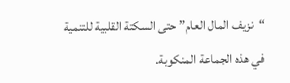“نزيف المال العام” حتى السكتة القلبية للتنمية في هذه الجماعة المنكوبة.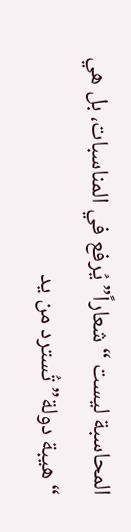المحاسبة ليست “شعاراً” يُرفع في المناسبات، بل هي “هيبة دولة” تُسترد من يد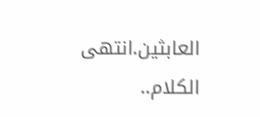العابثين.انتهى الكلام..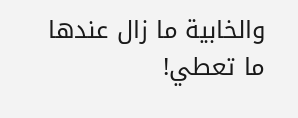والخابية ما زال عندها ما تعطي!